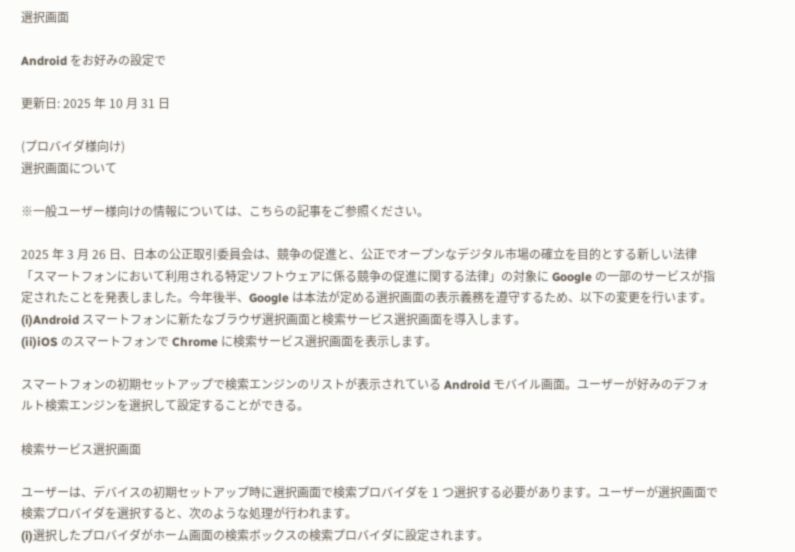選択画面

Android をお好みの設定で

更新日: 2025 年 10 月 31 日

(プロバイダ様向け)
選択画面について

※一般ユーザー様向けの情報については、こちらの記事をご参照ください。

2025 年 3 月 26 日、日本の公正取引委員会は、競争の促進と、公正でオープンなデジタル市場の確立を目的とする新しい法律「スマートフォンにおいて利用される特定ソフトウェアに係る競争の促進に関する法律」の対象に Google の一部のサービスが指定されたことを発表しました。今年後半、Google は本法が定める選択画面の表示義務を遵守するため、以下の変更を行います。
(i)Android スマートフォンに新たなブラウザ選択画面と検索サービス選択画面を導入します。
(ii)iOS のスマートフォンで Chrome に検索サービス選択画面を表示します。

スマートフォンの初期セットアップで検索エンジンのリストが表示されている Android モバイル画面。ユーザーが好みのデフォルト検索エンジンを選択して設定することができる。

検索サービス選択画面

ユーザーは、デバイスの初期セットアップ時に選択画面で検索プロバイダを 1 つ選択する必要があります。ユーザーが選択画面で検索プロバイダを選択すると、次のような処理が行われます。
(i)選択したプロバイダがホーム画面の検索ボックスの検索プロバイダに設定されます。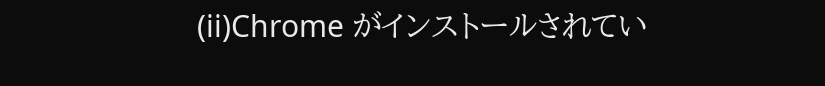(ii)Chrome がインストールされてい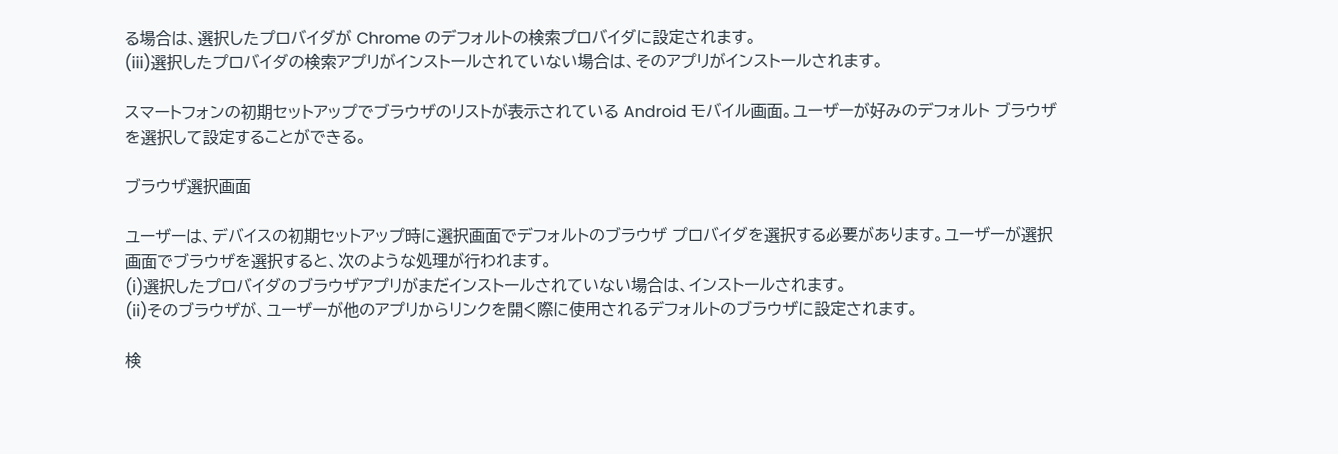る場合は、選択したプロバイダが Chrome のデフォルトの検索プロバイダに設定されます。
(iii)選択したプロバイダの検索アプリがインストールされていない場合は、そのアプリがインストールされます。

スマートフォンの初期セットアップでブラウザのリストが表示されている Android モバイル画面。ユーザーが好みのデフォルト ブラウザを選択して設定することができる。

ブラウザ選択画面

ユーザーは、デバイスの初期セットアップ時に選択画面でデフォルトのブラウザ プロバイダを選択する必要があります。ユーザーが選択画面でブラウザを選択すると、次のような処理が行われます。
(i)選択したプロバイダのブラウザアプリがまだインストールされていない場合は、インストールされます。
(ii)そのブラウザが、ユーザーが他のアプリからリンクを開く際に使用されるデフォルトのブラウザに設定されます。

検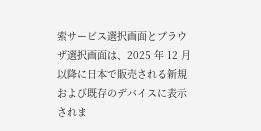索サービス選択画面とブラウザ選択画面は、2025 年 12 月以降に日本で販売される新規および既存のデバイスに表示されま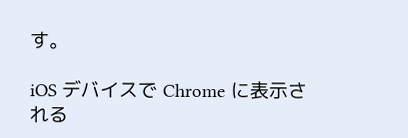す。

iOS デバイスで Chrome に表示される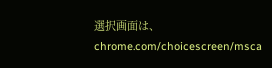選択画面は、chrome.com/choicescreen/msca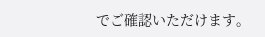でご確認いただけます。